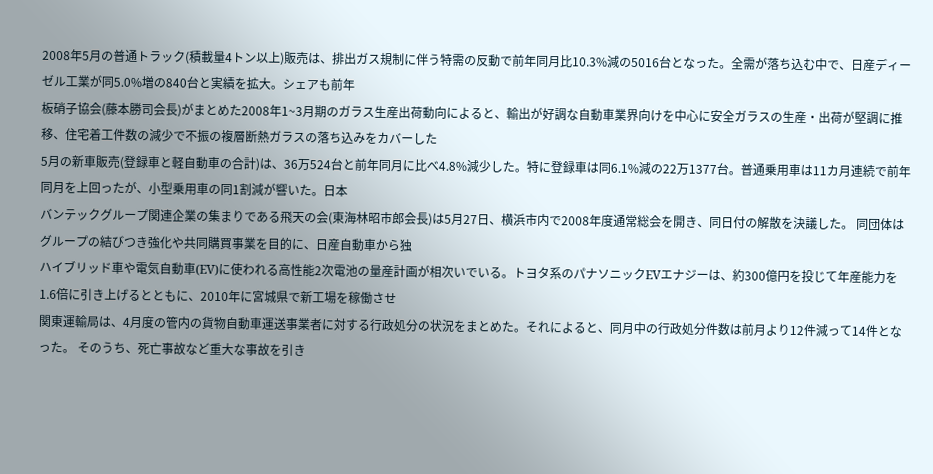2008年5月の普通トラック(積載量4トン以上)販売は、排出ガス規制に伴う特需の反動で前年同月比10.3%減の5016台となった。全需が落ち込む中で、日産ディーゼル工業が同5.0%増の840台と実績を拡大。シェアも前年
板硝子協会(藤本勝司会長)がまとめた2008年1~3月期のガラス生産出荷動向によると、輸出が好調な自動車業界向けを中心に安全ガラスの生産・出荷が堅調に推移、住宅着工件数の減少で不振の複層断熱ガラスの落ち込みをカバーした
5月の新車販売(登録車と軽自動車の合計)は、36万524台と前年同月に比べ4.8%減少した。特に登録車は同6.1%減の22万1377台。普通乗用車は11カ月連続で前年同月を上回ったが、小型乗用車の同1割減が響いた。日本
バンテックグループ関連企業の集まりである飛天の会(東海林昭市郎会長)は5月27日、横浜市内で2008年度通常総会を開き、同日付の解散を決議した。 同団体はグループの結びつき強化や共同購買事業を目的に、日産自動車から独
ハイブリッド車や電気自動車(EV)に使われる高性能2次電池の量産計画が相次いでいる。トヨタ系のパナソニックEVエナジーは、約300億円を投じて年産能力を1.6倍に引き上げるとともに、2010年に宮城県で新工場を稼働させ
関東運輸局は、4月度の管内の貨物自動車運送事業者に対する行政処分の状況をまとめた。それによると、同月中の行政処分件数は前月より12件減って14件となった。 そのうち、死亡事故など重大な事故を引き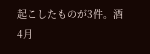起こしたものが3件。酒
4月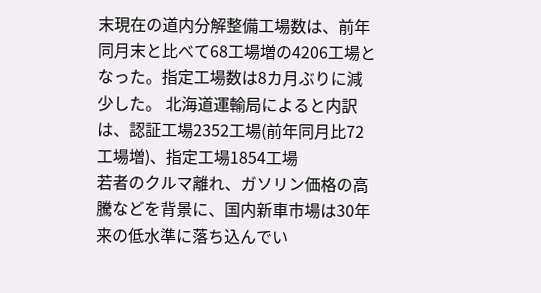末現在の道内分解整備工場数は、前年同月末と比べて68工場増の4206工場となった。指定工場数は8カ月ぶりに減少した。 北海道運輸局によると内訳は、認証工場2352工場(前年同月比72工場増)、指定工場1854工場
若者のクルマ離れ、ガソリン価格の高騰などを背景に、国内新車市場は30年来の低水準に落ち込んでい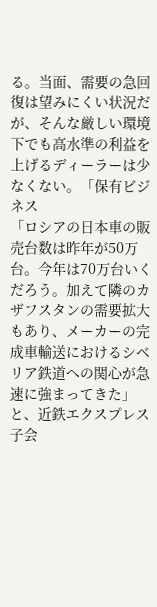る。当面、需要の急回復は望みにくい状況だが、そんな厳しい環境下でも高水準の利益を上げるディーラーは少なくない。「保有ビジネス
「ロシアの日本車の販売台数は昨年が50万台。今年は70万台いくだろう。加えて隣のカザフスタンの需要拡大もあり、メーカーの完成車輸送におけるシベリア鉄道への関心が急速に強まってきた」と、近鉄エクスプレス子会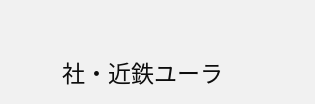社・近鉄ユーラ